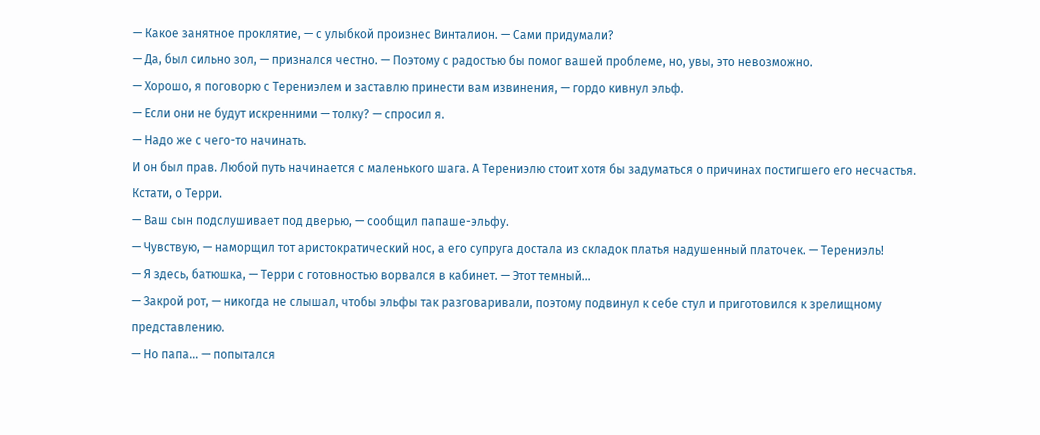— Какое занятное проклятие, — с улыбкой произнес Винталион. — Сами придумали?
— Да, был сильно зол, — признался честно. — Поэтому с радостью бы помог вашей проблеме, но, увы, это невозможно.
— Хорошо, я поговорю с Терениэлем и заставлю принести вам извинения, — гордо кивнул эльф.
— Если они не будут искренними — толку? — спросил я.
— Надо же с чего-то начинать.
И он был прав. Любой путь начинается с маленького шага. А Терениэлю стоит хотя бы задуматься о причинах постигшего его несчастья. Кстати, о Терри.
— Ваш сын подслушивает под дверью, — сообщил папаше-эльфу.
— Чувствую, — наморщил тот аристократический нос, а его супруга достала из складок платья надушенный платочек. — Терениэль!
— Я здесь, батюшка, — Терри с готовностью ворвался в кабинет. — Этот темный…
— Закрой рот, — никогда не слышал, чтобы эльфы так разговаривали, поэтому подвинул к себе стул и приготовился к зрелищному представлению.
— Но папа… — попытался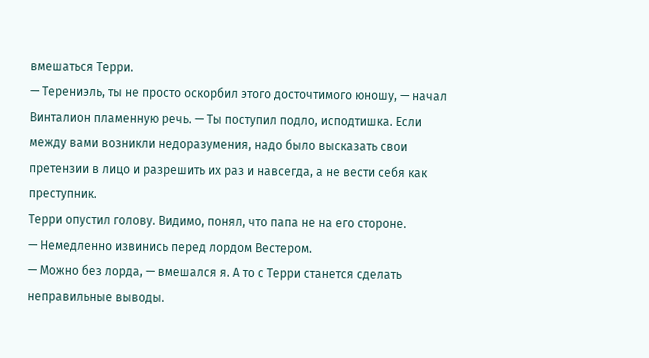вмешаться Терри.
— Терениэль, ты не просто оскорбил этого досточтимого юношу, — начал Винталион пламенную речь. — Ты поступил подло, исподтишка. Если между вами возникли недоразумения, надо было высказать свои претензии в лицо и разрешить их раз и навсегда, а не вести себя как преступник.
Терри опустил голову. Видимо, понял, что папа не на его стороне.
— Немедленно извинись перед лордом Вестером.
— Можно без лорда, — вмешался я. А то с Терри станется сделать неправильные выводы.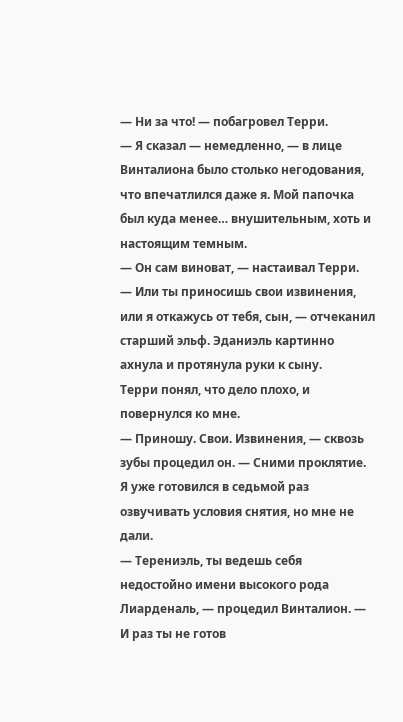— Ни за что! — побагровел Терри.
— Я сказал — немедленно, — в лице Винталиона было столько негодования, что впечатлился даже я. Мой папочка был куда менее… внушительным, хоть и настоящим темным.
— Он сам виноват, — настаивал Терри.
— Или ты приносишь свои извинения, или я откажусь от тебя, сын, — отчеканил старший эльф. Эданиэль картинно ахнула и протянула руки к сыну.
Терри понял, что дело плохо, и повернулся ко мне.
— Приношу. Свои. Извинения, — сквозь зубы процедил он. — Сними проклятие.
Я уже готовился в седьмой раз озвучивать условия снятия, но мне не дали.
— Терениэль, ты ведешь себя недостойно имени высокого рода Лиарденаль, — процедил Винталион. — И раз ты не готов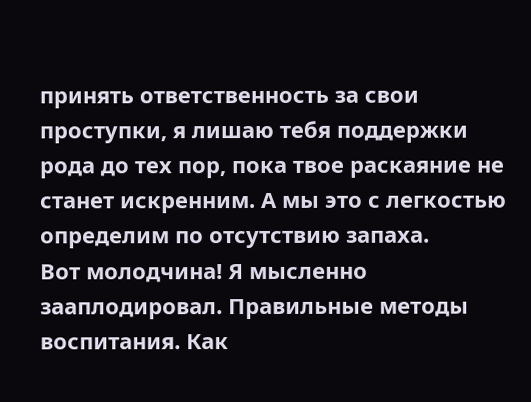принять ответственность за свои проступки, я лишаю тебя поддержки рода до тех пор, пока твое раскаяние не станет искренним. А мы это с легкостью определим по отсутствию запаха.
Вот молодчина! Я мысленно зааплодировал. Правильные методы воспитания. Как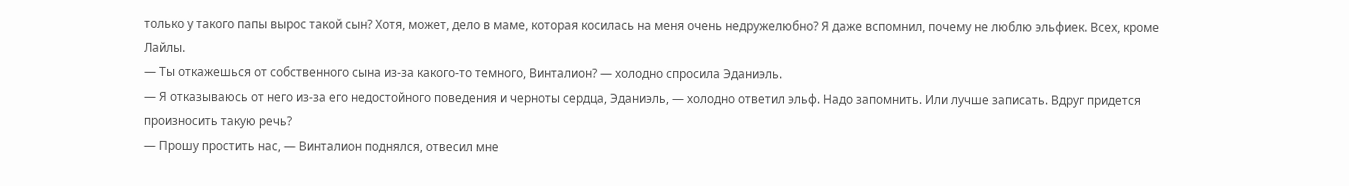только у такого папы вырос такой сын? Хотя, может, дело в маме, которая косилась на меня очень недружелюбно? Я даже вспомнил, почему не люблю эльфиек. Всех, кроме Лайлы.
— Ты откажешься от собственного сына из-за какого-то темного, Винталион? — холодно спросила Эданиэль.
— Я отказываюсь от него из-за его недостойного поведения и черноты сердца, Эданиэль, — холодно ответил эльф. Надо запомнить. Или лучше записать. Вдруг придется произносить такую речь?
— Прошу простить нас, — Винталион поднялся, отвесил мне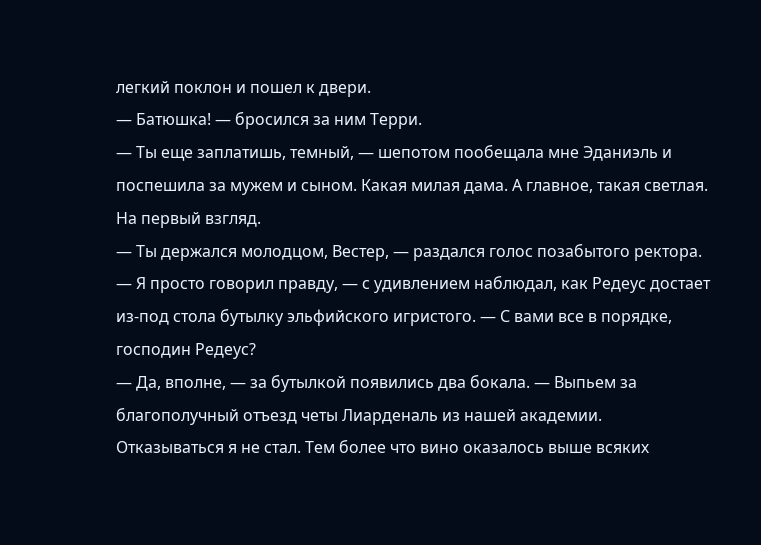легкий поклон и пошел к двери.
— Батюшка! — бросился за ним Терри.
— Ты еще заплатишь, темный, — шепотом пообещала мне Эданиэль и поспешила за мужем и сыном. Какая милая дама. А главное, такая светлая. На первый взгляд.
— Ты держался молодцом, Вестер, — раздался голос позабытого ректора.
— Я просто говорил правду, — с удивлением наблюдал, как Редеус достает из-под стола бутылку эльфийского игристого. — С вами все в порядке, господин Редеус?
— Да, вполне, — за бутылкой появились два бокала. — Выпьем за благополучный отъезд четы Лиарденаль из нашей академии.
Отказываться я не стал. Тем более что вино оказалось выше всяких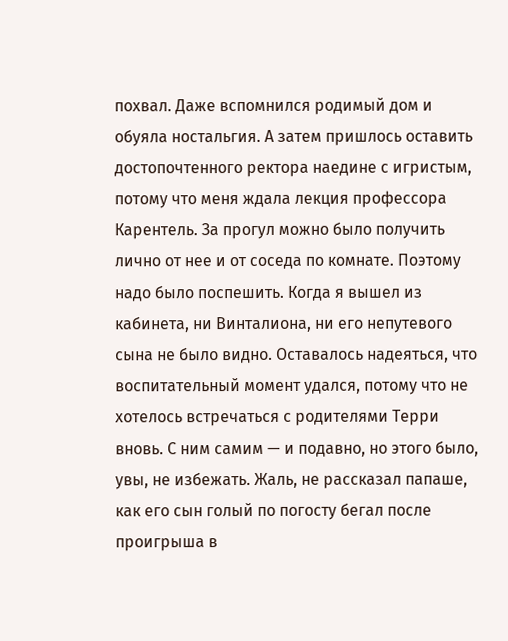похвал. Даже вспомнился родимый дом и обуяла ностальгия. А затем пришлось оставить достопочтенного ректора наедине с игристым, потому что меня ждала лекция профессора Карентель. За прогул можно было получить лично от нее и от соседа по комнате. Поэтому надо было поспешить. Когда я вышел из кабинета, ни Винталиона, ни его непутевого сына не было видно. Оставалось надеяться, что воспитательный момент удался, потому что не хотелось встречаться с родителями Терри вновь. С ним самим — и подавно, но этого было, увы, не избежать. Жаль, не рассказал папаше, как его сын голый по погосту бегал после проигрыша в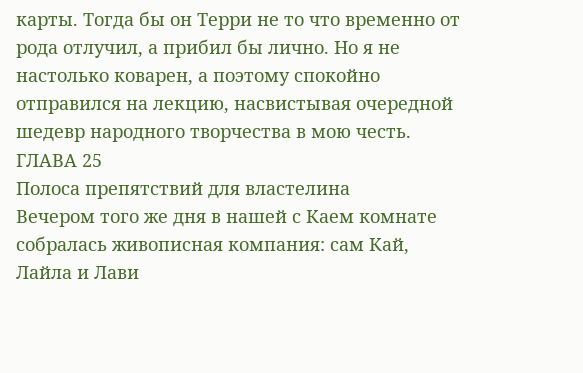карты. Тогда бы он Терри не то что временно от рода отлучил, а прибил бы лично. Но я не настолько коварен, а поэтому спокойно отправился на лекцию, насвистывая очередной шедевр народного творчества в мою честь.
ГЛАВА 25
Полоса препятствий для властелина
Вечером того же дня в нашей с Каем комнате собралась живописная компания: сам Кай, Лайла и Лави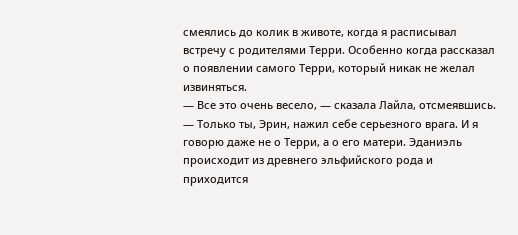смеялись до колик в животе, когда я расписывал встречу с родителями Терри. Особенно когда рассказал о появлении самого Терри, который никак не желал извиняться.
— Все это очень весело, — сказала Лайла, отсмеявшись. — Только ты, Эрин, нажил себе серьезного врага. И я говорю даже не о Терри, а о его матери. Эданиэль происходит из древнего эльфийского рода и приходится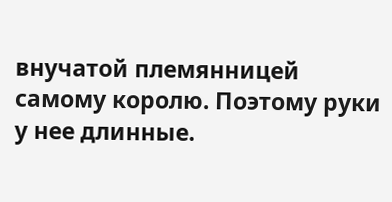внучатой племянницей самому королю. Поэтому руки у нее длинные.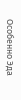Особенно Эда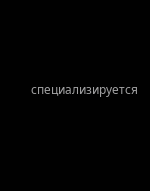специализируется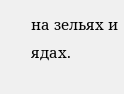на зельях и ядах.